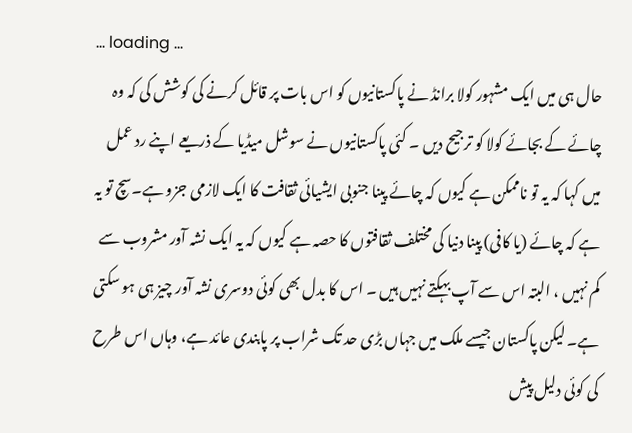... loading ...
حال ہی میں ایک مشہور کولا برانڈ نے پاکستانیوں کو اس بات پر قائل کرنے کی کوشش کی کہ وہ چائے کے بجائے کولا کو ترجیح دیں ۔ کئی پاکستانیوں نے سوشل میڈیا کے ذریعے اپنے رد عمل میں کہا کہ یہ تو ناممکن ہے کیوں کہ چائے پینا جنوبی ایشیائی ثقافت کا ایک لازمی جزو ہے۔سچ تو یہ ہے کہ چائے (یا کافی) پینا دنیا کی مختلف ثقافتوں کا حصہ ہے کیوں کہ یہ ایک نشہ آور مشروب سے کم نہیں ، البتہ اس سے آپ بہکتے نہیں ہیں ۔ اس کا بدل بھی کوئی دوسری نشہ آور چیز ہی ہو سکتی ہے۔ لیکن پاکستان جیسے ملک میں جہاں بڑی حد تک شراب پر پابندی عائد ہے، وہاں اس طرح کی کوئی دلیل پیش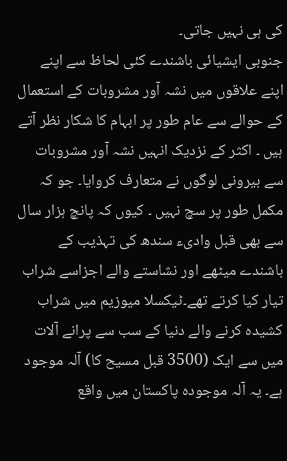کی ہی نہیں جاتی۔
جنوبی ایشیائی باشندے کئی لحاظ سے اپنے اپنے علاقوں میں نشہ آور مشروبات کے استعمال کے حوالے سے عام طور پر ابہام کا شکار نظر آتے ہیں ۔ اکثر کے نزدیک انہیں نشہ آور مشروبات سے بیرونی لوگوں نے متعارف کروایا۔ جو کہ مکمل طور پر سچ نہیں ۔ کیوں کہ پانچ ہزار سال سے بھی قبل وادیء سندھ کی تہذیب کے باشندے میٹھے اور نشاستے والے اجزاسے شراب تیار کیا کرتے تھے۔ٹیکسلا میوزیم میں شراب کشیدہ کرنے والے دنیا کے سب سے پرانے آلات میں سے ایک (3500 قبل مسیح کا) آلہ موجود ہے۔ یہ آلہ موجودہ پاکستان میں واقع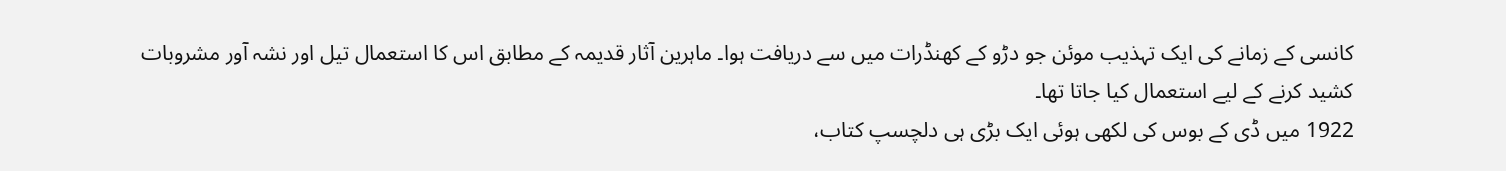کانسی کے زمانے کی ایک تہذیب موئن جو دڑو کے کھنڈرات میں سے دریافت ہوا۔ ماہرین آثار قدیمہ کے مطابق اس کا استعمال تیل اور نشہ آور مشروبات کشید کرنے کے لیے استعمال کیا جاتا تھا۔
1922 میں ڈی کے بوس کی لکھی ہوئی ایک بڑی ہی دلچسپ کتاب،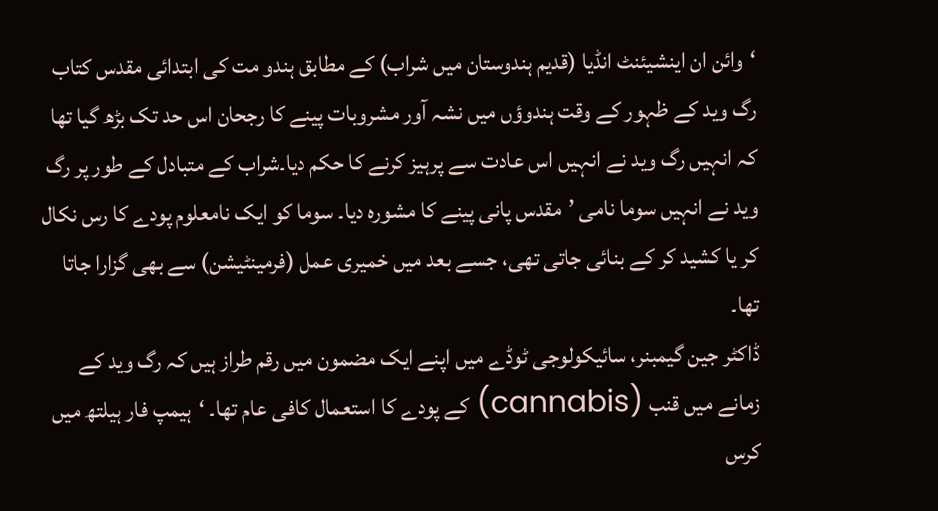‘وائن ان اینشیئنٹ انڈیا (قدیم ہندوستان میں شراب) کے مطابق ہندو مت کی ابتدائی مقدس کتاب رگ وید کے ظہور کے وقت ہندوؤں میں نشہ آور مشروبات پینے کا رجحان اس حد تک بڑھ گیا تھا کہ انہیں رگ وید نے انہیں اس عادت سے پرہیز کرنے کا حکم دیا۔شراب کے متبادل کے طور پر رگ وید نے انہیں سوما نامی ’مقدس پانی پینے کا مشورہ دیا۔ سوما کو ایک نامعلوم پودے کا رس نکال کر یا کشید کر کے بنائی جاتی تھی، جسے بعد میں خمیری عمل (فرمینٹیشن) سے بھی گزارا جاتا تھا۔
ڈاکٹر جین گیمبنر، سائیکولوجی ٹوڈے میں اپنے ایک مضمون میں رقم طراز ہیں کہ رگ وید کے زمانے میں قنب (cannabis) کے پودے کا استعمال کافی عام تھا۔ ‘ہیمپ فار ہیلتھ میں کرس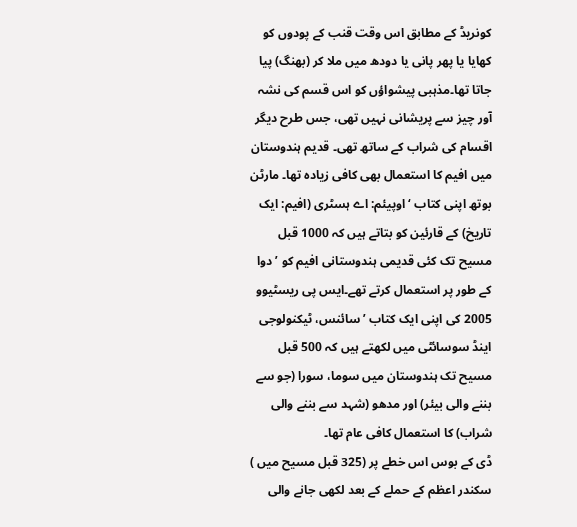کونریڈ کے مطابق اس وقت قنب کے پودوں کو کھایا یا پھر پانی یا دودھ میں ملا کر (بھنگ) پیا جاتا تھا۔مذہبی پیشواؤں کو اس قسم کی نشہ آور چیز سے پریشانی نہیں تھی، جس طرح دیگر اقسام کی شراب کے ساتھ تھی۔ قدیم ہندوستان میں افیم کا استعمال بھی کافی زیادہ تھا۔ مارٹن بوتھ اپنی کتاب ‘اوپیئم: اے ہسٹری (افیم: ایک تاریخ) کے قارئین کو بتاتے ہیں کہ 1000 قبل مسیح تک کئی قدیمی ہندوستانی افیم کو ’دوا کے طور پر استعمال کرتے تھے۔ایس پی ریسٹیوو 2005 کی اپنی ایک کتاب ’سائنس، ٹیکنولوجی اینڈ سوسائٹی میں لکھتے ہیں کہ 500 قبل مسیح تک ہندوستان میں سوما، سورا (جو سے بننے والی بیئر) اور مدھو (شہد سے بننے والی شراب) کا استعمال کافی عام تھا۔
ڈی کے بوس اس خطے پر (325 قبل مسیح میں ) سکندر اعظم کے حملے کے بعد لکھی جانے والی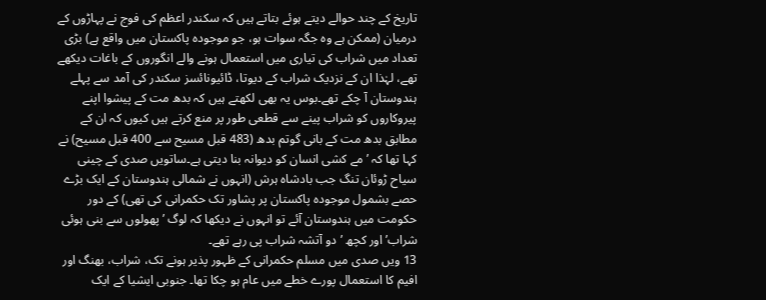تاریخ کے چند حوالے دیتے ہوئے بتاتے ہیں کہ سکندر اعظم کی فوج نے پہاڑوں کے درمیان (ممکن ہے وہ جگہ سوات ہو، جو موجودہ پاکستان میں واقع ہے) بڑی تعداد میں شراب کی تیاری میں استعمال ہونے والے انگوروں کے باغات دیکھے تھے، لہٰذا ان کے نزدیک شراب کے دیوتا، ڈائیونائسز سکندر کی آمد سے پہلے ہندوستان آ چکے تھے۔بوس یہ بھی لکھتے ہیں کہ بدھ مت کے پیشوا اپنے پیروکاروں کو شراب پینے سے قطعی طور پر منع کرتے ہیں کیوں کہ ان کے مطابق بدھ مت کے بانی گوتم بدھ (483 قبل مسیح سے 400 قبل مسیح) نے کہا تھا کہ ’مے کشی انسان کو دیوانہ بنا دیتی ہے۔ساتویں صدی کے چینی سیاح ڑوئان تنگ جب بادشاہ ہرش (انہوں نے شمالی ہندوستان کے ایک بڑے حصے بشمول موجودہ پاکستان پر پشاور تک حکمرانی کی تھی) کے دور حکومت میں ہندوستان آئے تو انہوں نے دیکھا کہ لوگ ’پھولوں سے بنی ہوئی شراب’ اور کچھ ’دو آتشہ شراب پی رہے تھے۔
13 ویں صدی میں مسلم حکمرانی کے ظہور پذیر ہونے تک، شراب، بھنگ اور افیم کا استعمال پورے خطے میں عام ہو چکا تھا۔ جنوبی ایشیا کے ایک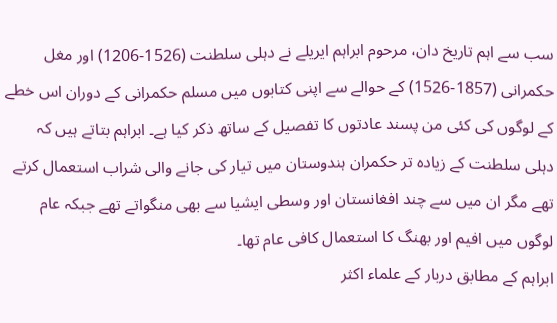سب سے اہم تاریخ دان، مرحوم ابراہم ایریلے نے دہلی سلطنت (1526-1206) اور مغل حکمرانی (1857-1526) کے حوالے سے اپنی کتابوں میں مسلم حکمرانی کے دوران اس خطے کے لوگوں کی کئی من پسند عادتوں کا تفصیل کے ساتھ ذکر کیا ہے۔ ابراہم بتاتے ہیں کہ دہلی سلطنت کے زیادہ تر حکمران ہندوستان میں تیار کی جانے والی شراب استعمال کرتے تھے مگر ان میں سے چند افغانستان اور وسطی ایشیا سے بھی منگواتے تھے جبکہ عام لوگوں میں افیم اور بھنگ کا استعمال کافی عام تھا۔
ابراہم کے مطابق دربار کے علماء اکثر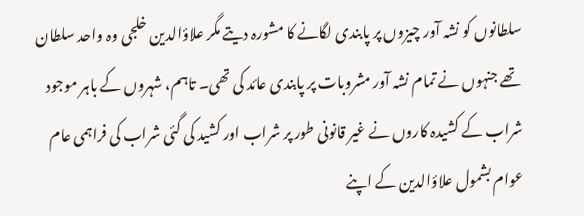سلطانوں کو نشہ آور چیزوں پر پابندی لگانے کا مشورہ دیتے مگر علاؤالدین خلجی وہ واحد سلطان تھے جنہوں نے تمام نشہ آور مشروبات پر پابندی عائد کی تھی۔ تاہم، شہروں کے باہر موجود شراب کے کشیدہ کاروں نے غیر قانونی طور پر شراب اور کشید کی گئی شراب کی فراہمی عام عوام بشمول علاؤالدین کے اپنے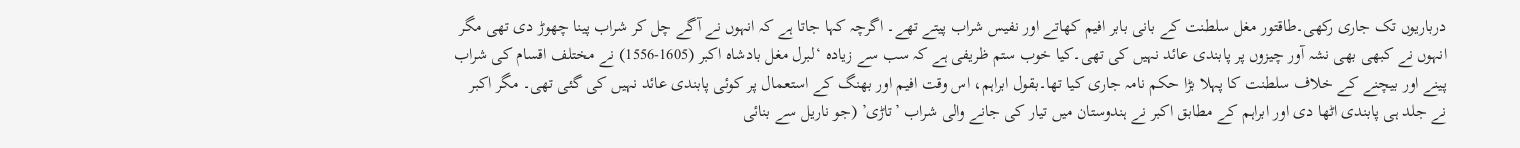درباریوں تک جاری رکھی۔طاقتور مغل سلطنت کے بانی بابر افیم کھاتے اور نفیس شراب پیتے تھے۔ اگرچہ کہا جاتا ہے کہ انہوں نے آگے چل کر شراب پینا چھوڑ دی تھی مگر انہوں نے کبھی بھی نشہ آور چیزوں پر پابندی عائد نہیں کی تھی۔کیا خوب ستم ظریفی ہے کہ سب سے زیادہ ‘لبرل مغل بادشاہ اکبر (1605-1556) نے مختلف اقسام کی شراب پینے اور بیچنے کے خلاف سلطنت کا پہلا بڑا حکم نامہ جاری کیا تھا۔بقول ابراہم، اس وقت افیم اور بھنگ کے استعمال پر کوئی پابندی عائد نہیں کی گئی تھی۔ مگر اکبر نے جلد ہی پابندی اٹھا دی اور ابراہم کے مطابق اکبر نے ہندوستان میں تیار کی جانے والی شراب ’تاڑی’ (جو ناریل سے بنائی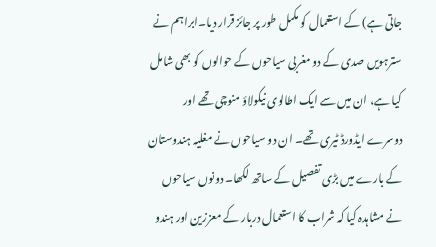جاتی ہے) کے استعمال کو مکمل طور پر جائز قرار دیا۔ابراہم نے سترہویں صدی کے دو مغربی سیاحوں کے حوالوں کو بھی شامل کیا ہے، ان میں سے ایک اطالوی نیکولاؤ منوچی تھے اور دوسرے ایڈورڈ ٹیری تھے۔ ان دو سیاحوں نے مغلیہ ہندوستان کے بارے میں بڑی تفصیل کے ساتھ لکھا۔ دونوں سیاحوں نے مشاہدہ کیا کہ شراب کا استعمال دربار کے معززین اور ہندو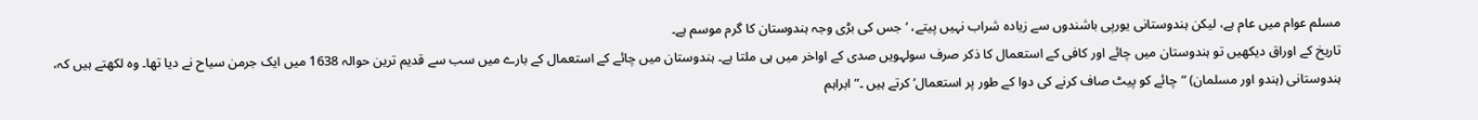مسلم عوام میں عام ہے، لیکن ہندوستانی یورپی باشندوں سے زیادہ شراب نہیں پیتے، ’جس کی بڑی وجہ ہندوستان کا گرم موسم ہے۔
تاریخ کے اوراق دیکھیں تو ہندوستان میں چائے اور کافی کے استعمال کا ذکر صرف سولہویں صدی کے اواخر میں ہی ملتا ہے۔ ہندوستان میں چائے کے استعمال کے بارے میں سب سے قدیم ترین حوالہ 1638 میں ایک جرمن سیاح نے دیا تھا۔ وہ لکھتے ہیں کہ، ہندوستانی (ہندو اور مسلمان) “چائے کو پیٹ صاف کرنے کی دوا کے طور پر استعمال’ کرتے ہیں ۔”ابراہم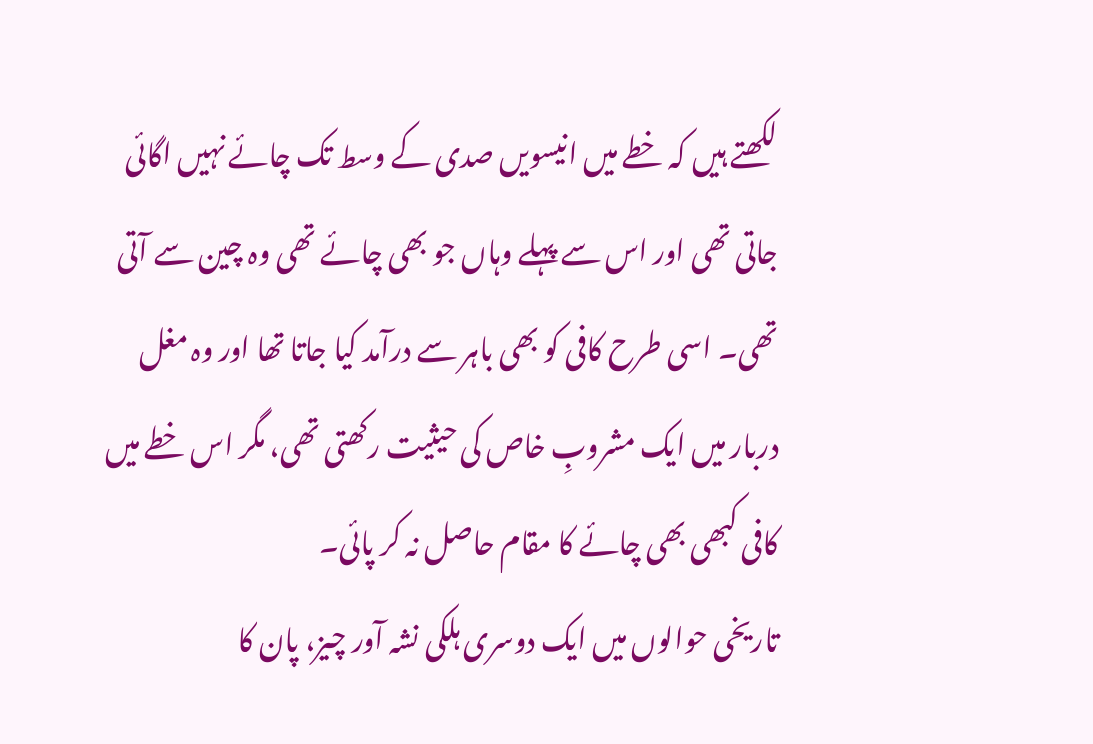لکھتے ہیں کہ خطے میں انیسویں صدی کے وسط تک چائے نہیں اگائی جاتی تھی اور اس سے پہلے وہاں جو بھی چائے تھی وہ چین سے آتی تھی۔ اسی طرح کافی کو بھی باہر سے درآمد کیا جاتا تھا اور وہ مغل دربار میں ایک مشروبِ خاص کی حیثیت رکھتی تھی، مگر اس خطے میں کافی کبھی بھی چائے کا مقام حاصل نہ کر پائی۔
تاریخی حوالوں میں ایک دوسری ہلکی نشہ آور چیز، پان کا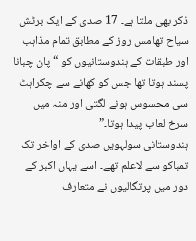ذکر بھی ملتا ہے۔ 17 صدی کے ایک برٹش سیاح تھامس روز کے مطابق تمام مذاہب اور طبقات کے ہندوستانیوں کو “پان چبانا پسند ہوتا تھا جس کو کھانے سے چکراہٹ سی محسوس ہونے لگتی اور منہ میں سرخ لعاب پیدا ہوتا۔”
ہندوستانی سولہویں صدی کے اواخر تک تمباکو سے لاعلم تھے۔ اسے یہاں اکبر کے دور میں پرتگالیوں نے متعارف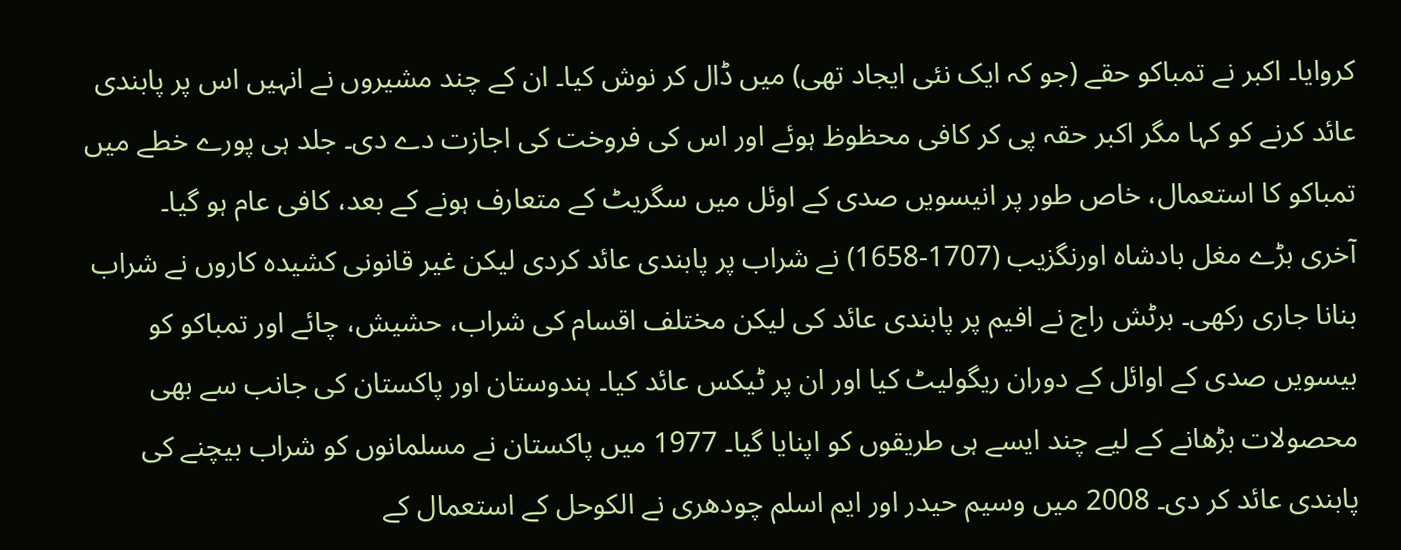کروایا۔ اکبر نے تمباکو حقے (جو کہ ایک نئی ایجاد تھی) میں ڈال کر نوش کیا۔ ان کے چند مشیروں نے انہیں اس پر پابندی عائد کرنے کو کہا مگر اکبر حقہ پی کر کافی محظوظ ہوئے اور اس کی فروخت کی اجازت دے دی۔ جلد ہی پورے خطے میں تمباکو کا استعمال، خاص طور پر انیسویں صدی کے اوئل میں سگریٹ کے متعارف ہونے کے بعد، کافی عام ہو گیا۔
آخری بڑے مغل بادشاہ اورنگزیب (1707-1658) نے شراب پر پابندی عائد کردی لیکن غیر قانونی کشیدہ کاروں نے شراب بنانا جاری رکھی۔ برٹش راج نے افیم پر پابندی عائد کی لیکن مختلف اقسام کی شراب، حشیش، چائے اور تمباکو کو بیسویں صدی کے اوائل کے دوران ریگولیٹ کیا اور ان پر ٹیکس عائد کیا۔ ہندوستان اور پاکستان کی جانب سے بھی محصولات بڑھانے کے لیے چند ایسے ہی طریقوں کو اپنایا گیا۔ 1977 میں پاکستان نے مسلمانوں کو شراب بیچنے کی پابندی عائد کر دی۔ 2008 میں وسیم حیدر اور ایم اسلم چودھری نے الکوحل کے استعمال کے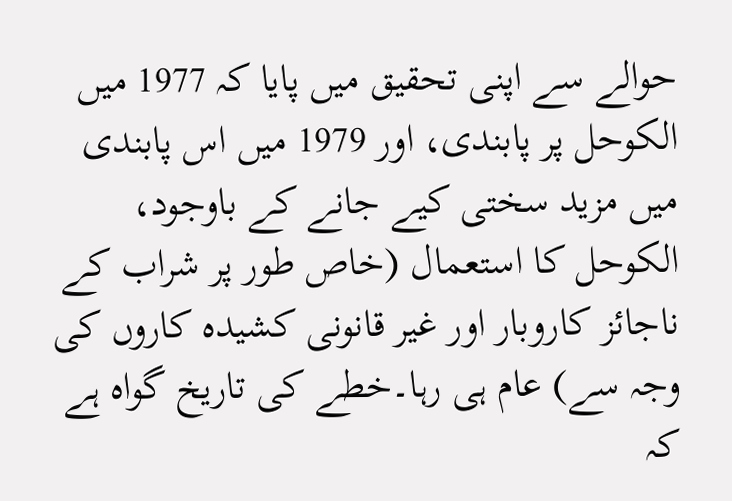حوالے سے اپنی تحقیق میں پایا کہ 1977 میں الکوحل پر پابندی، اور 1979 میں اس پابندی میں مزید سختی کیے جانے کے باوجود، الکوحل کا استعمال (خاص طور پر شراب کے ناجائز کاروبار اور غیر قانونی کشیدہ کاروں کی وجہ سے) عام ہی رہا۔خطے کی تاریخ گواہ ہے کہ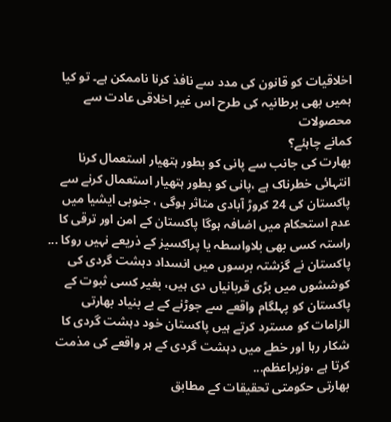اخلاقیات کو قانون کی مدد سے نافذ کرنا ناممکن ہے۔ تو کیا ہمیں بھی برطانیہ کی طرح اس غیر اخلاقی عادت سے محصولات
کمانے چاہئے؟
بھارت کی جانب سے پانی کو بطور ہتھیار استعمال کرنا انتہائی خطرناک ہے ،پانی کو بطور ہتھیار استعمال کرنے سے پاکستان کی 24 کروڑ آبادی متاثر ہوگی ، جنوبی ایشیا میں عدم استحکام میں اضافہ ہوگا پاکستان کے امن اور ترقی کا راستہ کسی بھی بلاواسطہ یا پراکسیز کے ذریعے نہیں روکا ...
پاکستان نے گزشتہ برسوں میں انسداد دہشت گردی کی کوششوں میں بڑی قربانیاں دی ہیں، بغیر کسی ثبوت کے پاکستان کو پہلگام واقعے سے جوڑنے کے بے بنیاد بھارتی الزامات کو مسترد کرتے ہیں پاکستان خود دہشت گردی کا شکار رہا اور خطے میں دہشت گردی کے ہر واقعے کی مذمت کرتا ہے ،وزیراعظم...
بھارتی حکومتی تحقیقات کے مطابق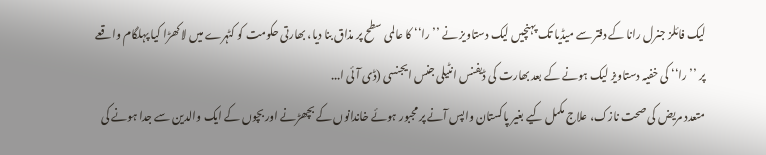لیک فائلز جنرل رانا کے دفتر سے میڈیا تک پہنچیں لیک دستاویز نے ’’را‘‘ کا عالمی سطح پر مذاق بنا دیا، بھارتی حکومت کو کٹہرے میں لا کھڑا کیا پہلگام واقعے پر ’’را‘‘ کی خفیہ دستاویز لیک ہونے کے بعد بھارت کی ڈیفنس انٹیلی جنس ایجنسی (ڈی آئی ا...
متعدد مریض کی صحت نازک، علاج مکمل کیے بغیر پاکستان واپس آنے پر مجبور ہوئے خاندانوں کے بچھڑنے اور بچوں کے ایک والدین سے جدا ہونے کی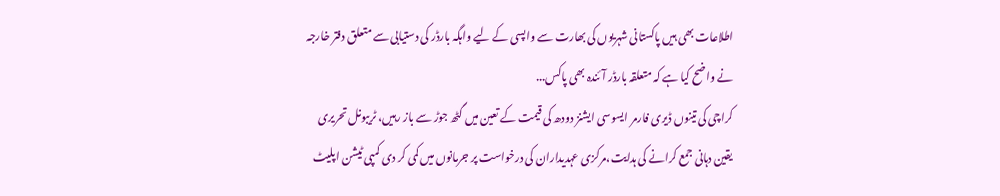اطلاعات بھی ہیں پاکستانی شہریوں کی بھارت سے واپسی کے لیے واہگہ بارڈر کی دستیابی سے متعلق دفتر خارجہ نے واضح کیا ہے کہ متعلقہ بارڈر آئندہ بھی پاکس...
کراچی کی تینوں ڈیری فارمر ایسوسی ایشنز دودھ کی قیمت کے تعین میں گٹھ جوڑ سے باز رہیں، ٹریبونل تحریری یقین دہانی جمع کرانے کی ہدایت،مرکزی عہدیداران کی درخواست پر جرمانوں میں کمی کر دی کمپی ٹیشن اپلیٹ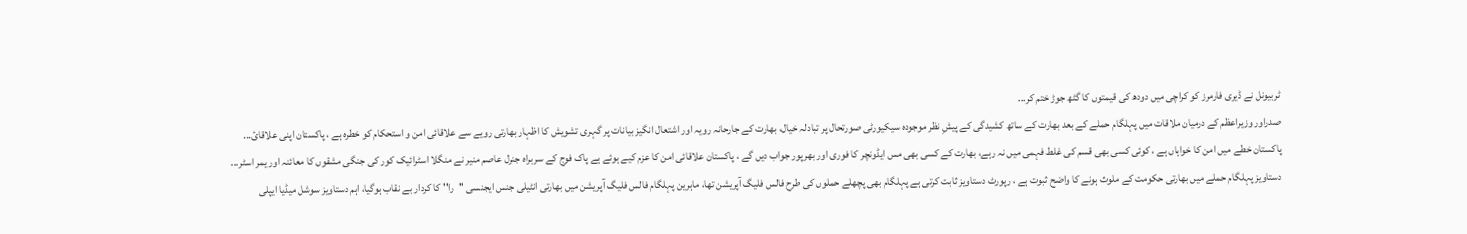ٹربیونل نے ڈیری فارمرز کو کراچی میں دودھ کی قیمتوں کا گٹھ جوڑ ختم کر...
صدراور وزیراعظم کے درمیان ملاقات میں پہلگام حملے کے بعد بھارت کے ساتھ کشیدگی کے پیشِ نظر موجودہ سیکیورٹی صورتحال پر تبادلہ خیال، بھارت کے جارحانہ رویہ اور اشتعال انگیز بیانات پر گہری تشویش کا اظہار بھارتی رویے سے علاقائی امن و استحکام کو خطرہ ہے ، پاکستان اپنی علاقائ...
پاکستان خطے میں امن کا خواہاں ہے ، کوئی کسی بھی قسم کی غلط فہمی میں نہ رہے، بھارت کے کسی بھی مس ایڈونچر کا فوری اور بھرپور جواب دیں گے ، پاکستان علاقائی امن کا عزم کیے ہوئے ہے پاک فوج کے سربراہ جنرل عاصم منیر نے منگلا اسٹرائیک کور کی جنگی مشقوں کا معائنہ اور یمر اسٹر...
دستاویز پہلگام حملے میں بھارتی حکومت کے ملوث ہونے کا واضح ثبوت ہے ، رپورٹ دستاویز ثابت کرتی ہے پہلگام بھی پچھلے حملوں کی طرح فالس فلیگ آپریشن تھا، ماہرین پہلگام فالس فلیگ آپریشن میں بھارتی انٹیلی جنس ایجنسی ''را'' کا کردار بے نقاب ہوگیا، اہم دستاویز سوشل میڈیا ایپلی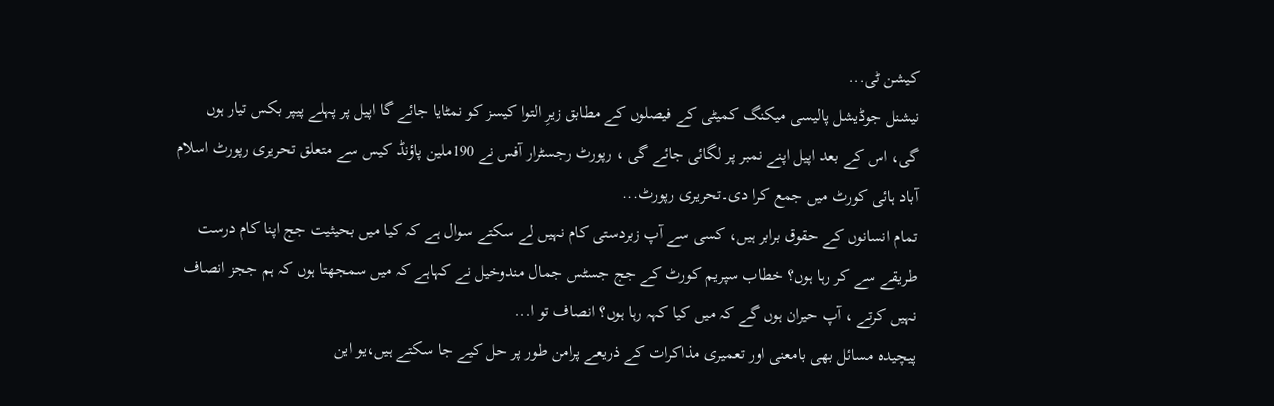کیشن ٹی...
نیشنل جوڈیشل پالیسی میکنگ کمیٹی کے فیصلوں کے مطابق زیرِ التوا کیسز کو نمٹایا جائے گا اپیل پر پہلے پیپر بکس تیار ہوں گی، اس کے بعد اپیل اپنے نمبر پر لگائی جائے گی ، رپورٹ رجسٹرار آفس نے 190ملین پاؤنڈ کیس سے متعلق تحریری رپورٹ اسلام آباد ہائی کورٹ میں جمع کرا دی۔تحریری رپورٹ...
تمام انسانوں کے حقوق برابر ہیں، کسی سے آپ زبردستی کام نہیں لے سکتے سوال ہے کہ کیا میں بحیثیت جج اپنا کام درست طریقے سے کر رہا ہوں؟ خطاب سپریم کورٹ کے جج جسٹس جمال مندوخیل نے کہاہے کہ میں سمجھتا ہوں کہ ہم ججز انصاف نہیں کرتے ، آپ حیران ہوں گے کہ میں کیا کہہ رہا ہوں؟ انصاف تو ا...
پیچیدہ مسائل بھی بامعنی اور تعمیری مذاکرات کے ذریعے پرامن طور پر حل کیے جا سکتے ہیں،یو این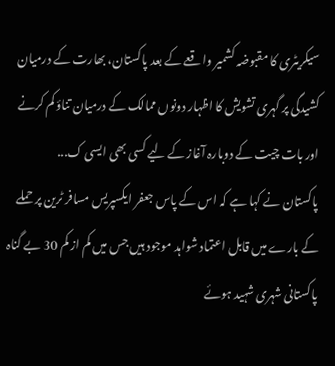سیکریٹری کا مقبوضہ کشمیر واقعے کے بعد پاکستان، بھارت کے درمیان کشیدگی پر گہری تشویش کا اظہار دونوں ممالک کے درمیان تناؤ کم کرنے اور بات چیت کے دوبارہ آغاز کے لیے کسی بھی ایسی ک...
پاکستان نے کہا ہے کہ اس کے پاس جعفر ایکسپریس مسافر ٹرین پر حملے کے بارے میں قابل اعتماد شواہد موجود ہیں جس میں کم از کم 30 بے گناہ پاکستانی شہری شہید ہوئے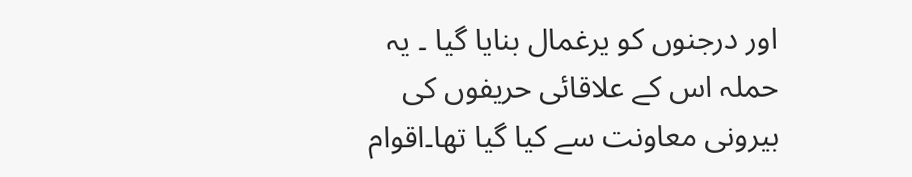اور درجنوں کو یرغمال بنایا گیا ۔ یہ حملہ اس کے علاقائی حریفوں کی بیرونی معاونت سے کیا گیا تھا۔اقوام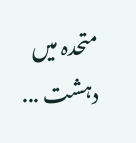متحدہ میں دہشت ...